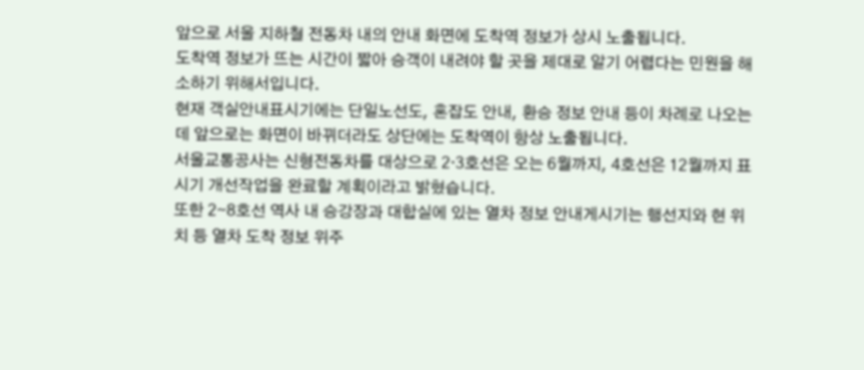앞으로 서울 지하철 전동차 내의 안내 화면에 도착역 정보가 상시 노출됩니다.
도착역 정보가 뜨는 시간이 짧아 승객이 내려야 할 곳을 제대로 알기 어렵다는 민원을 해소하기 위해서입니다.
현재 객실안내표시기에는 단일노선도, 혼잡도 안내, 환승 정보 안내 등이 차례로 나오는데 앞으로는 화면이 바뀌더라도 상단에는 도착역이 항상 노출됩니다.
서울교통공사는 신형전동차를 대상으로 2·3호선은 오는 6월까지, 4호선은 12월까지 표시기 개선작업을 완료할 계획이라고 밝혔습니다.
또한 2∼8호선 역사 내 승강장과 대합실에 있는 열차 정보 안내게시기는 행선지와 현 위치 등 열차 도착 정보 위주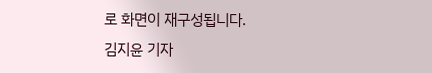로 화면이 재구성됩니다.
김지윤 기자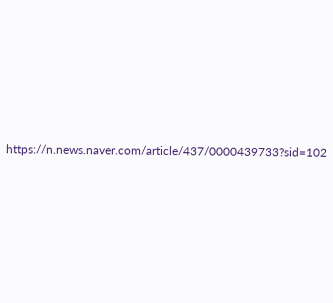https://n.news.naver.com/article/437/0000439733?sid=102